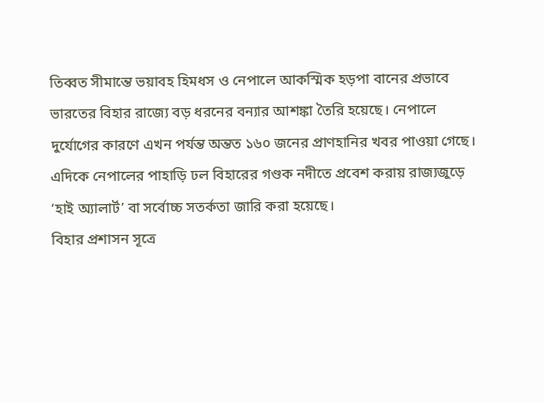তিব্বত সীমান্তে ভয়াবহ হিমধস ও নেপালে আকস্মিক হড়পা বানের প্রভাবে ভারতের বিহার রাজ্যে বড় ধরনের বন্যার আশঙ্কা তৈরি হয়েছে। নেপালে দুর্যোগের কারণে এখন পর্যন্ত অন্তত ১৬০ জনের প্রাণহানির খবর পাওয়া গেছে। এদিকে নেপালের পাহাড়ি ঢল বিহারের গণ্ডক নদীতে প্রবেশ করায় রাজ্যজুড়ে ‘হাই অ্যালার্ট’ বা সর্বোচ্চ সতর্কতা জারি করা হয়েছে।
বিহার প্রশাসন সূত্রে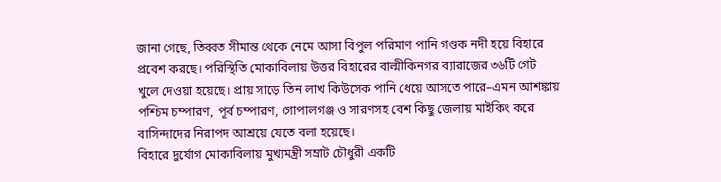জানা গেছে, তিব্বত সীমান্ত থেকে নেমে আসা বিপুল পরিমাণ পানি গণ্ডক নদী হয়ে বিহারে প্রবেশ করছে। পরিস্থিতি মোকাবিলায় উত্তর বিহারের বাল্মীকিনগর ব্যারাজের ৩৬টি গেট খুলে দেওয়া হয়েছে। প্রায় সাড়ে তিন লাখ কিউসেক পানি ধেয়ে আসতে পারে–এমন আশঙ্কায় পশ্চিম চম্পারণ, পূর্ব চম্পারণ, গোপালগঞ্জ ও সারণসহ বেশ কিছু জেলায় মাইকিং করে বাসিন্দাদের নিরাপদ আশ্রয়ে যেতে বলা হয়েছে।
বিহারে দুর্যোগ মোকাবিলায় মুখ্যমন্ত্রী সম্রাট চৌধুরী একটি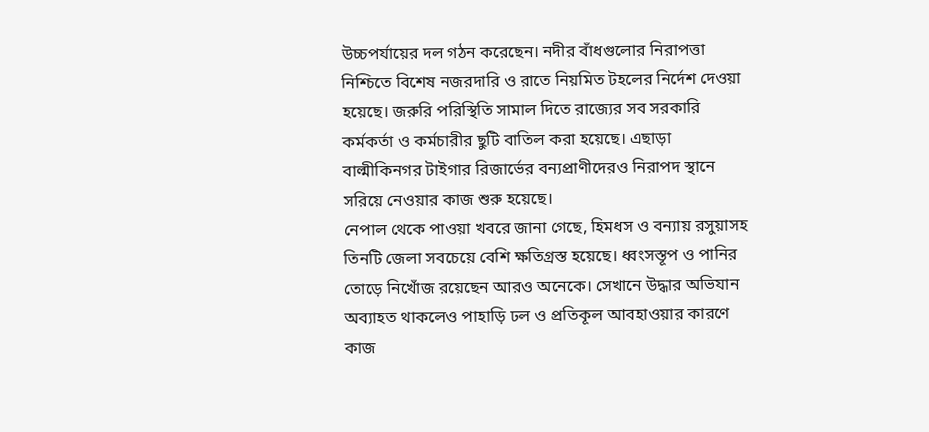উচ্চপর্যায়ের দল গঠন করেছেন। নদীর বাঁধগুলোর নিরাপত্তা নিশ্চিতে বিশেষ নজরদারি ও রাতে নিয়মিত টহলের নির্দেশ দেওয়া হয়েছে। জরুরি পরিস্থিতি সামাল দিতে রাজ্যের সব সরকারি কর্মকর্তা ও কর্মচারীর ছুটি বাতিল করা হয়েছে। এছাড়া বাল্মীকিনগর টাইগার রিজার্ভের বন্যপ্রাণীদেরও নিরাপদ স্থানে সরিয়ে নেওয়ার কাজ শুরু হয়েছে।
নেপাল থেকে পাওয়া খবরে জানা গেছে, হিমধস ও বন্যায় রসুয়াসহ তিনটি জেলা সবচেয়ে বেশি ক্ষতিগ্রস্ত হয়েছে। ধ্বংসস্তূপ ও পানির তোড়ে নিখোঁজ রয়েছেন আরও অনেকে। সেখানে উদ্ধার অভিযান অব্যাহত থাকলেও পাহাড়ি ঢল ও প্রতিকূল আবহাওয়ার কারণে কাজ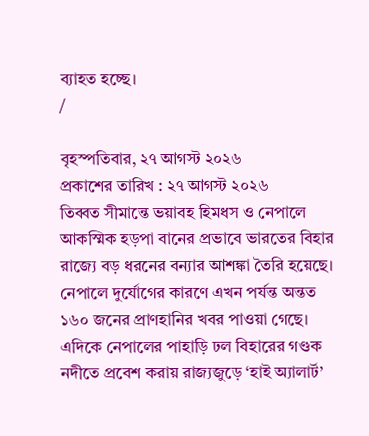ব্যাহত হচ্ছে।
/

বৃহস্পতিবার, ২৭ আগস্ট ২০২৬
প্রকাশের তারিখ : ২৭ আগস্ট ২০২৬
তিব্বত সীমান্তে ভয়াবহ হিমধস ও নেপালে আকস্মিক হড়পা বানের প্রভাবে ভারতের বিহার রাজ্যে বড় ধরনের বন্যার আশঙ্কা তৈরি হয়েছে। নেপালে দুর্যোগের কারণে এখন পর্যন্ত অন্তত ১৬০ জনের প্রাণহানির খবর পাওয়া গেছে। এদিকে নেপালের পাহাড়ি ঢল বিহারের গণ্ডক নদীতে প্রবেশ করায় রাজ্যজুড়ে ‘হাই অ্যালার্ট’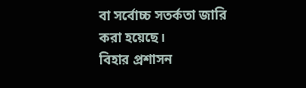বা সর্বোচ্চ সতর্কতা জারি করা হয়েছে।
বিহার প্রশাসন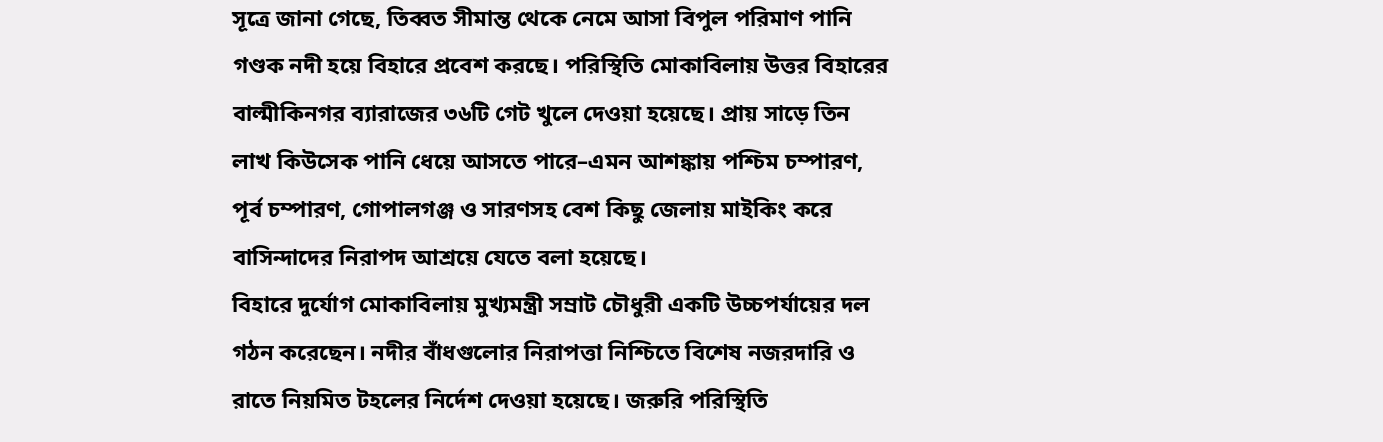সূত্রে জানা গেছে, তিব্বত সীমান্ত থেকে নেমে আসা বিপুল পরিমাণ পানি গণ্ডক নদী হয়ে বিহারে প্রবেশ করছে। পরিস্থিতি মোকাবিলায় উত্তর বিহারের বাল্মীকিনগর ব্যারাজের ৩৬টি গেট খুলে দেওয়া হয়েছে। প্রায় সাড়ে তিন লাখ কিউসেক পানি ধেয়ে আসতে পারে–এমন আশঙ্কায় পশ্চিম চম্পারণ, পূর্ব চম্পারণ, গোপালগঞ্জ ও সারণসহ বেশ কিছু জেলায় মাইকিং করে বাসিন্দাদের নিরাপদ আশ্রয়ে যেতে বলা হয়েছে।
বিহারে দুর্যোগ মোকাবিলায় মুখ্যমন্ত্রী সম্রাট চৌধুরী একটি উচ্চপর্যায়ের দল গঠন করেছেন। নদীর বাঁধগুলোর নিরাপত্তা নিশ্চিতে বিশেষ নজরদারি ও রাতে নিয়মিত টহলের নির্দেশ দেওয়া হয়েছে। জরুরি পরিস্থিতি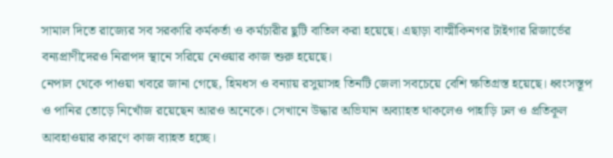সামাল দিতে রাজ্যের সব সরকারি কর্মকর্তা ও কর্মচারীর ছুটি বাতিল করা হয়েছে। এছাড়া বাল্মীকিনগর টাইগার রিজার্ভের বন্যপ্রাণীদেরও নিরাপদ স্থানে সরিয়ে নেওয়ার কাজ শুরু হয়েছে।
নেপাল থেকে পাওয়া খবরে জানা গেছে, হিমধস ও বন্যায় রসুয়াসহ তিনটি জেলা সবচেয়ে বেশি ক্ষতিগ্রস্ত হয়েছে। ধ্বংসস্তূপ ও পানির তোড়ে নিখোঁজ রয়েছেন আরও অনেকে। সেখানে উদ্ধার অভিযান অব্যাহত থাকলেও পাহাড়ি ঢল ও প্রতিকূল আবহাওয়ার কারণে কাজ ব্যাহত হচ্ছে।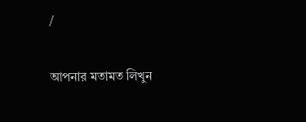/

আপনার মতামত লিখুন